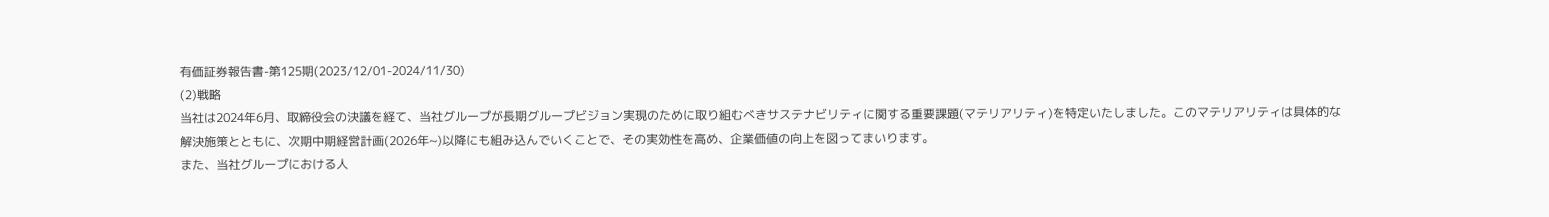有価証券報告書-第125期(2023/12/01-2024/11/30)
(2)戦略
当社は2024年6月、取締役会の決議を経て、当社グループが長期グループビジョン実現のために取り組むべきサステナビリティに関する重要課題(マテリアリティ)を特定いたしました。このマテリアリティは具体的な解決施策とともに、次期中期経営計画(2026年~)以降にも組み込んでいくことで、その実効性を高め、企業価値の向上を図ってまいります。
また、当社グループにおける人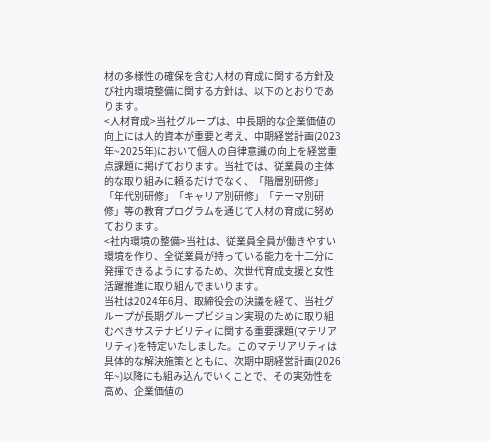材の多様性の確保を含む人材の育成に関する方針及び社内環境整備に関する方針は、以下のとおりであります。
<人材育成>当社グループは、中長期的な企業価値の向上には人的資本が重要と考え、中期経営計画(2023年~2025年)において個人の自律意識の向上を経営重点課題に掲げております。当社では、従業員の主体的な取り組みに頼るだけでなく、「階層別研修」「年代別研修」「キャリア別研修」「テーマ別研修」等の教育プログラムを通じて人材の育成に努めております。
<社内環境の整備>当社は、従業員全員が働きやすい環境を作り、全従業員が持っている能力を十二分に発揮できるようにするため、次世代育成支援と女性活躍推進に取り組んでまいります。
当社は2024年6月、取締役会の決議を経て、当社グループが長期グループビジョン実現のために取り組むべきサステナビリティに関する重要課題(マテリアリティ)を特定いたしました。このマテリアリティは具体的な解決施策とともに、次期中期経営計画(2026年~)以降にも組み込んでいくことで、その実効性を高め、企業価値の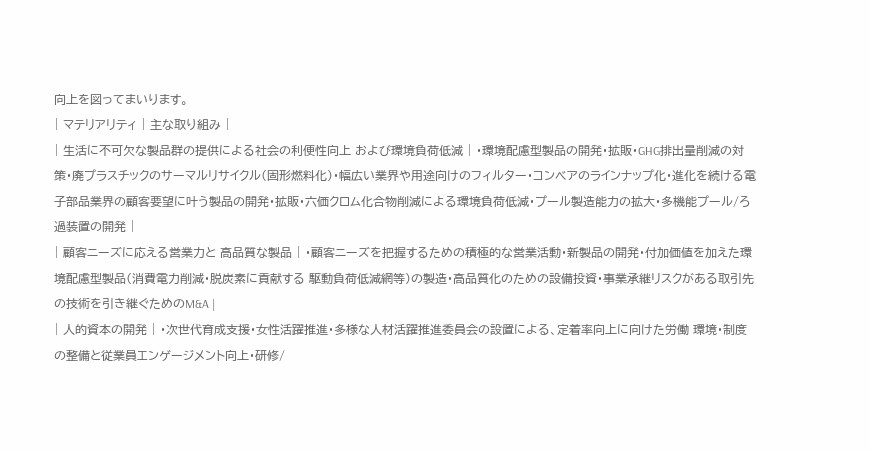向上を図ってまいります。
| マテリアリティ | 主な取り組み |
| 生活に不可欠な製品群の提供による社会の利便性向上 および環境負荷低減 | ・環境配慮型製品の開発・拡販・GHG排出量削減の対策・廃プラスチックのサーマルリサイクル(固形燃料化)・幅広い業界や用途向けのフィルター・コンベアのラインナップ化・進化を続ける電子部品業界の顧客要望に叶う製品の開発・拡販・六価クロム化合物削減による環境負荷低減・プール製造能力の拡大・多機能プール/ろ過装置の開発 |
| 顧客ニーズに応える営業力と 高品質な製品 | ・顧客ニーズを把握するための積極的な営業活動・新製品の開発・付加価値を加えた環境配慮型製品(消費電力削減・脱炭素に貢献する 駆動負荷低減網等)の製造・高品質化のための設備投資・事業承継リスクがある取引先の技術を引き継ぐためのM&A |
| 人的資本の開発 | ・次世代育成支援・女性活躍推進・多様な人材活躍推進委員会の設置による、定着率向上に向けた労働 環境・制度の整備と従業員エンゲージメント向上・研修/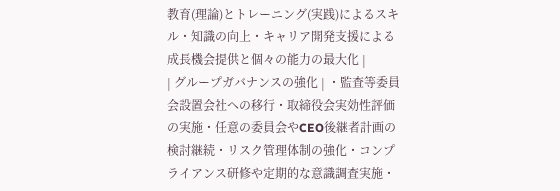教育(理論)とトレーニング(実践)によるスキル・知識の向上・キャリア開発支援による成長機会提供と個々の能力の最大化 |
| グループガバナンスの強化 | ・監査等委員会設置会社への移行・取締役会実効性評価の実施・任意の委員会やCEO後継者計画の検討継続・リスク管理体制の強化・コンプライアンス研修や定期的な意識調査実施・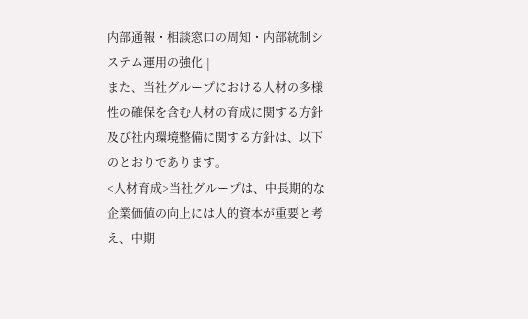内部通報・相談窓口の周知・内部統制システム運用の強化 |
また、当社グループにおける人材の多様性の確保を含む人材の育成に関する方針及び社内環境整備に関する方針は、以下のとおりであります。
<人材育成>当社グループは、中長期的な企業価値の向上には人的資本が重要と考え、中期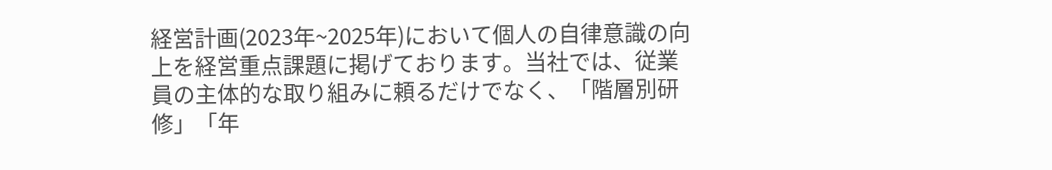経営計画(2023年~2025年)において個人の自律意識の向上を経営重点課題に掲げております。当社では、従業員の主体的な取り組みに頼るだけでなく、「階層別研修」「年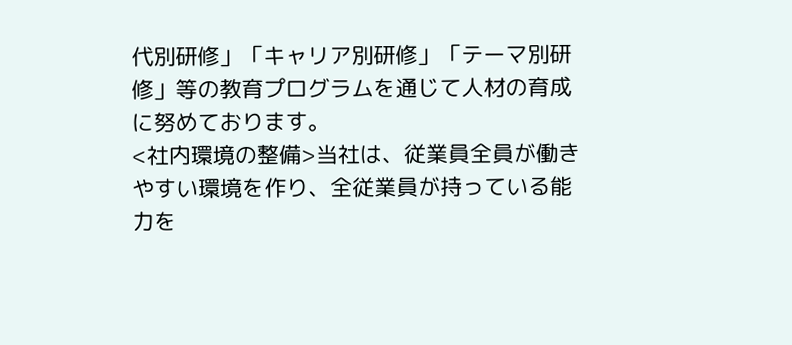代別研修」「キャリア別研修」「テーマ別研修」等の教育プログラムを通じて人材の育成に努めております。
<社内環境の整備>当社は、従業員全員が働きやすい環境を作り、全従業員が持っている能力を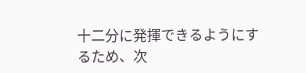十二分に発揮できるようにするため、次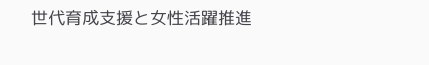世代育成支援と女性活躍推進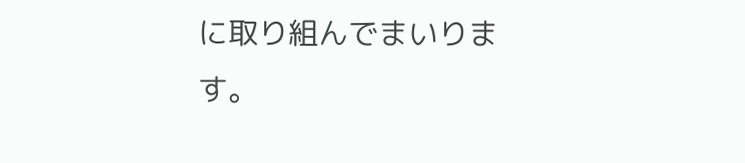に取り組んでまいります。